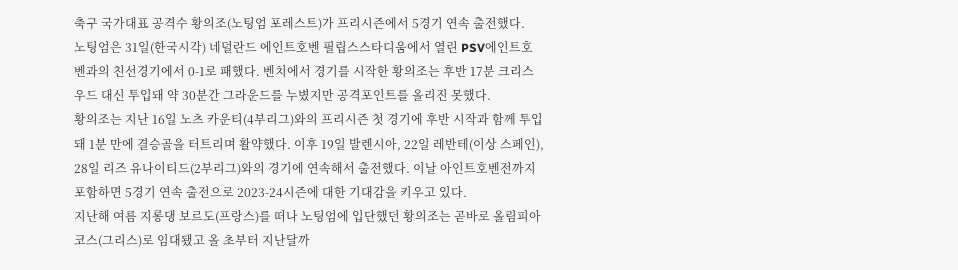축구 국가대표 공격수 황의조(노팅엄 포레스트)가 프리시즌에서 5경기 연속 출전했다.
노팅엄은 31일(한국시각) 네덜란드 에인트호벤 필립스스타디움에서 열린 PSV에인트호벤과의 친선경기에서 0-1로 패했다. 벤치에서 경기를 시작한 황의조는 후반 17분 크리스 우드 대신 투입돼 약 30분간 그라운드를 누볐지만 공격포인트를 올리진 못했다.
황의조는 지난 16일 노츠 카운티(4부리그)와의 프리시즌 첫 경기에 후반 시작과 함께 투입돼 1분 만에 결승골을 터트리며 활약했다. 이후 19일 발렌시아, 22일 레반테(이상 스페인), 28일 리즈 유나이티드(2부리그)와의 경기에 연속해서 출전했다. 이날 아인트호벤전까지 포함하면 5경기 연속 출전으로 2023-24시즌에 대한 기대감을 키우고 있다.
지난해 여름 지롱댕 보르도(프랑스)를 떠나 노팅엄에 입단했던 황의조는 곧바로 올림피아코스(그리스)로 임대됐고 올 초부터 지난달까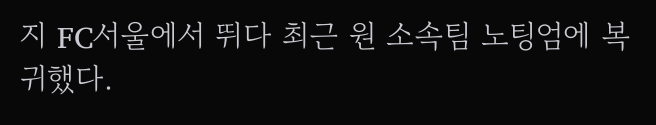지 FC서울에서 뛰다 최근 원 소속팀 노팅엄에 복귀했다.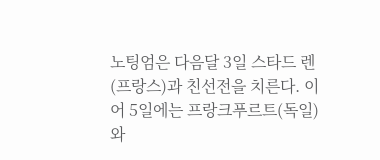노팅엄은 다음달 3일 스타드 렌(프랑스)과 친선전을 치른다. 이어 5일에는 프랑크푸르트(독일)와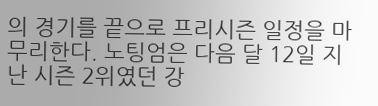의 경기를 끝으로 프리시즌 일정을 마무리한다. 노팅엄은 다음 달 12일 지난 시즌 2위였던 강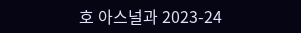호 아스널과 2023-24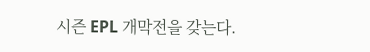시즌 EPL 개막전을 갖는다.